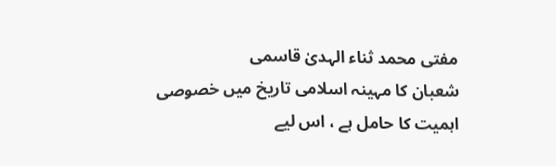مفتی محمد ثناء الہدیٰ قاسمی
شعبان کا مہینہ اسلامی تاریخ میں خصوصی اہمیت کا حامل ہے ، اس لیے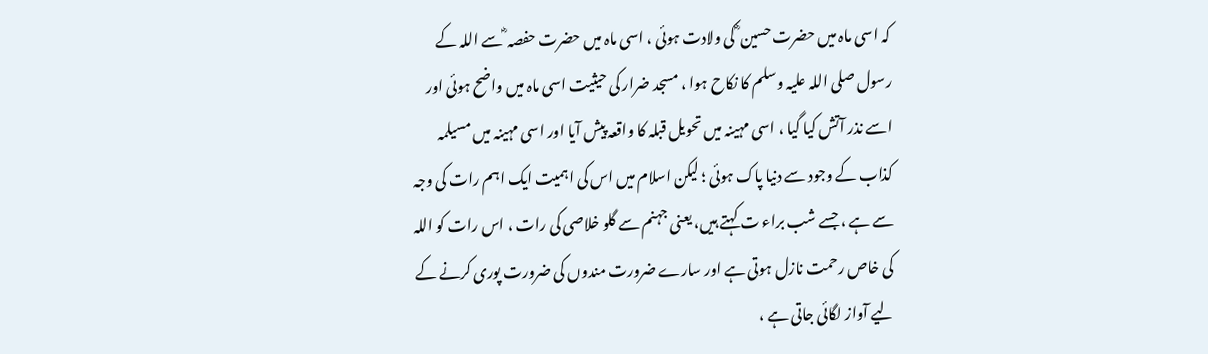کہ اسی ماہ میں حضرت حسین ؓ کی ولادت ہوئی ، اسی ماہ میں حضرت حفصہ ؓ سے اللہ کے رسول صلی اللہ علیہ وسلم کا نکاح ہوا ، مسجد ضرار کی حیثیت اسی ماہ میں واضح ہوئی اور اسے نذر آتش کیا گیا ، اسی مہینہ میں تحویل قبلہ کا واقعہ پیش آیا اور اسی مہینہ میں مسیلمہ کذاب کے وجود سے دنیا پاک ہوئی ؛ لیکن اسلام میں اس کی اہمیت ایک اہم رات کی وجہ سے ہے ، جسے شب براء ت کہتے ہیں، یعنی جہنم سے گلو خلاصی کی رات ، اس رات کو اللہ کی خاص رحمت نازل ہوتی ہے اور سارے ضرورت مندوں کی ضرورت پوری کرنے کے لیے آواز لگائی جاتی ہے ،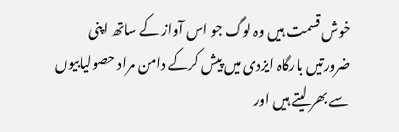خوش قسمت ہیں وہ لوگ جو اس آواز کے ساتھ اپنی ضرورتیں بارگاہ ایزدی میں پیش کرکے دامن مراد حصولیابیوں سے بھر لیتے ہیں اور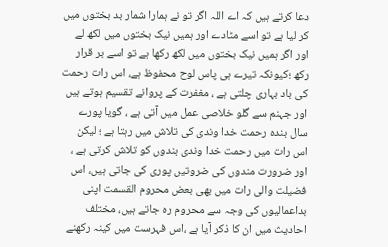دعا کرتے ہیں کہ اے اللہ اگر تو نے ہمارا شمار بد بختوں میں کر لیا ہے تو اسے مٹادے اور ہمیں نیک بختوں میں لکھ لے اور اگر ہمیں نیک بختوں میں لکھ رکھا ہے تو اسے بر قرار رکھ ؛کیونکہ تیرے ہی پاس لوح محفوظ ہے، اس رات رحمت کی باد بہاری چلتی ہے ، مغفرت کے پروانے تقسیم ہوتے ہیں اور جہنم سے گلو خلاصی عمل میں آتی ہے ، گویا پورے سال بندہ رحمت خدا وندی کی تلاش میں رہتا ہے ؛ لیکن اس رات میں رحمت خدا وندی بندوں کو تلاش کرتی ہے ، اور ضرورت مندوں کی ضروتیں پوری کی جاتی ہیں، اس فضیلت والی رات میں بھی بعض محروم القسمت اپنی بداعمالیوں کی وجہ سے محروم رہ جاتے ہیں، مختلف احادیث میں ان کا ذکر آیا ہے ،اس فہرست میں کینہ رکھنے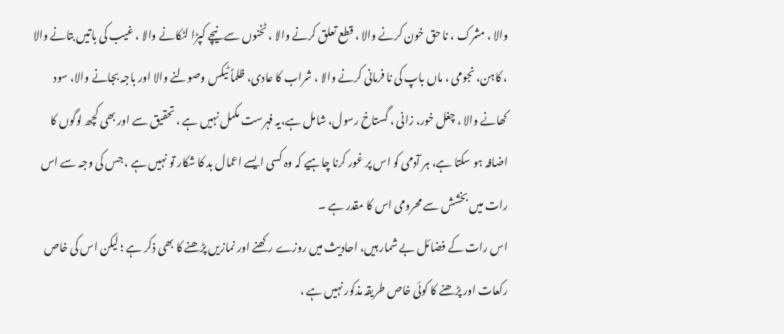والا ، مشرک ، نا حق خون کرنے والا ، قطع تعلق کرنے والا ، ٹخنوں سے نیچے کپڑا لٹکانے والا ، غیب کی باتیں بتانے والا ، کاہن، نجومی ، ماں باپ کی نا فرمانی کرنے والا ، شراب کا عادی، ظلماً ٹیکس وصولنے والا اور باجہ بجانے والا، سود کھانے والا ، چغل خور، زانی ، گستاخ رسول، شامل ہے،یہ فہرست مکمل نہیں ہے ، تحقیق سے اور بھی کچھ لوگوں کا اضافہ ہو سکتا ہے، ہر آدمی کو اس پر غور کرنا چاہیے کہ وہ کسی ایسے اعمال بد کا شکار تو نہیں ہے ، جس کی وجہ سے اس رات میں بخشش سے محرومی اس کا مقدر ہے ۔
اس رات کے فضائل بے شمار ہیں، احادیث میں روزے رکھنے اور نمازیں پڑھنے کا بھی ذکر ہے ؛ لیکن اس کی خاص رکعات اور پڑھنے کا کوئی خاص طریقہ مذکور نہیں ہے ،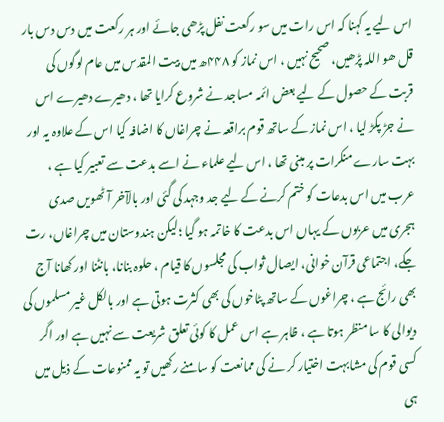اس لیے یہ کہنا کہ اس رات میں سو رکعت نفل پڑھی جائے اور ہر رکعت میں دس دس بار قل ھو اللہ پڑھیں، صحیح نہیں ، اس نماز کو ۴۴۸ھ میں بیت المقدس میں عام لوگوں کی قربت کے حصول کے لیے بعض ائمہ مساجد نے شروع کرایا تھا ، دھیرے دھیرے اس نے جڑ پکڑ لیا ، اس نماز کے ساتھ قوم براقعہ نے چراغاں کا اضافہ کیا اس کے علاوہ یہ اور بہت سارے منکرات پر مبنی تھا ، اس لیے علماء نے اسے بدعت سے تعبیر کیا ہے ، عرب میں اس بدعات کو ختم کرنے کے لیے جد وجہد کی گئی اور بالآخر آٹھویں صدی ہجری میں عربوں کے یہاں اس بدعت کا خاتمہ ہو گیا ؛لیکن ہندوستان میں چراغاں، رت جگے، اجتماعی قرآن خوانی، ایصال ثواب کی مجلسوں کا قیام ، حلوہ بنانا، بانٹنا اور کھانا آج بھی رائج ہے ، چراغوں کے ساتھ پٹاخوں کی بھی کثرت ہوتی ہے اور بالکل غیر مسلموں کی دیوالی کا سا منظر ہوتا ہے ، ظاہر ہے اس عمل کا کوئی تعلق شریعت سے نہیں ہے اور اگر کسی قوم کی مشابہت اختیار کر نے کی ممانعت کو سامنے رکھیں تو یہ ممنوعات کے ذیل میں ہی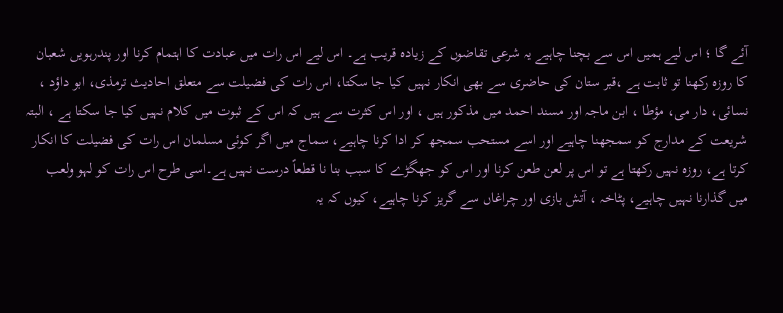آئے گا ؛ اس لیے ہمیں اس سے بچنا چاہیے یہ شرعی تقاضوں کے زیادہ قریب ہے۔ اس لیے اس رات میں عبادت کا اہتمام کرنا اور پندرہویں شعبان کا روزہ رکھنا تو ثابت ہے ،قبر ستان کی حاضری سے بھی انکار نہیں کیا جا سکتا، اس رات کی فضیلت سے متعلق احادیث ترمذی، ابو داؤد ، نسائی، دار می، مؤطا ، ابن ماجہ اور مسند احمد میں مذکور ہیں ، اور اس کثرت سے ہیں کہ اس کے ثبوت میں کلام نہیں کیا جا سکتا ہے ، البتہ شریعت کے مدارج کو سمجھنا چاہیے اور اسے مستحب سمجھ کر ادا کرنا چاہیے، سماج میں اگر کوئی مسلمان اس رات کی فضیلت کا انکار کرتا ہے، روزہ نہیں رکھتا ہے تو اس پر لعن طعن کرنا اور اس کو جھگڑے کا سبب بنا نا قطعاً درست نہیں ہے۔اسی طرح اس رات کو لہو ولعب میں گذارنا نہیں چاہیے، پٹاخہ ، آتش بازی اور چراغاں سے گریز کرنا چاہیے، کیوں کہ یہ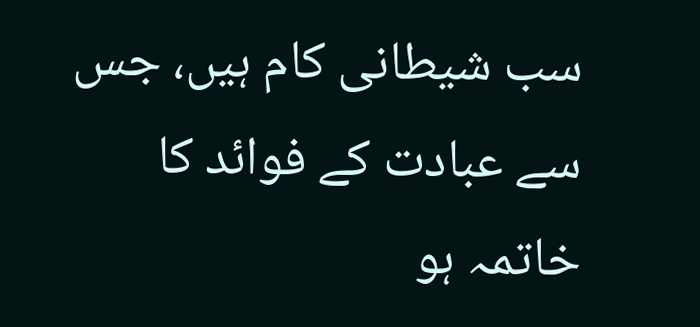سب شیطانی کام ہیں، جس سے عبادت کے فوائد کا خاتمہ ہو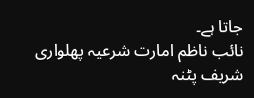جاتا ہے۔
نائب ناظم امارت شرعیہ پھلواری شریف پٹنہ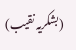(بشکریہ نقیب)